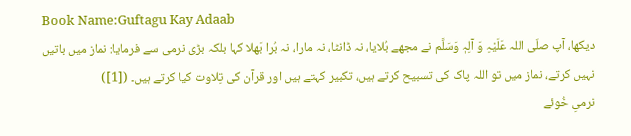Book Name:Guftagu Kay Adaab
دیکھا، آپ صلّی اللہ عَلَیْہِ وَ آلِہٖ وَسَلَّم نے مجھے بُلایا، نہ ڈانٹا، نہ مارا، نہ بُرا بَھلا کہا بلکہ بڑی نرمی سے فرمایا: نماز میں باتیں نہیں کرتے، نماز میں تو اللہ پاک کی تسبیح کرتے ہیں، تکبیر کہتے ہیں اور قرآن کی تِلاوت کیا کرتے ہیں۔ ([1])
نرمیِ خُوئے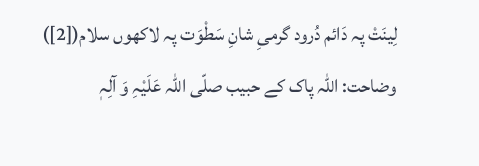لِینَتْ پہ دَائم دُرود گرمیِ شانِ سَطْوَت پہ لاکھوں سلام([2])
وضاحت: اللہ پاک کے حبیب صلّی اللہ عَلَیْہِ وَ آلِہٖ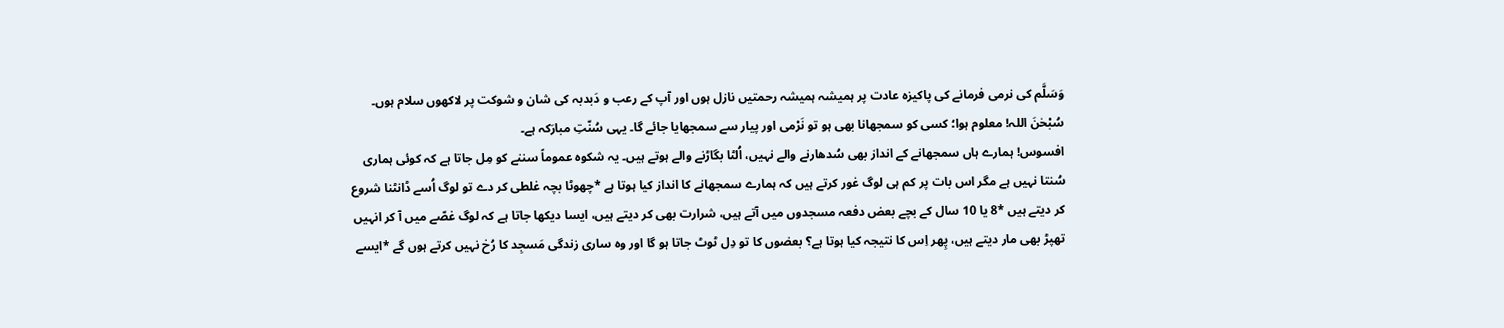وَسَلَّم کی نرمی فرمانے کی پاکیزہ عادت پر ہمیشہ ہمیشہ رحمتیں نازل ہوں اور آپ کے رعب و دَبدبہ کی شان و شوکت پر لاکھوں سلام ہوں۔
سُبْحٰنَ اللہ! معلوم ہوا؛ کسی کو سمجھانا بھی ہو تو نَرْمی اور پیار سے سمجھایا جائے گا۔ یہی سُنّتِ مبارَکہ ہے۔
افسوس! ہمارے ہاں سمجھانے کے انداز بھی سُدھارنے والے نہیں، اُلٹا بگاڑنے والے ہوتے ہیں۔ یہ شکوہ عموماً سننے کو مِل جاتا ہے کہ کوئی ہماری سُنتا نہیں ہے مگر اس بات پر کم ہی لوگ غور کرتے ہیں کہ ہمارے سمجھانے کا انداز کیا ہوتا ہے *چھوٹا بچہ غلطی کر دے تو لوگ اُسے ڈانٹنا شروع کر دیتے ہیں *8 یا 10 سال کے بچے بعض دفعہ مسجدوں میں آتے ہیں، شرارت بھی کر دیتے ہیں، ایسا دیکھا جاتا ہے کہ لوگ غصّے میں آ کر انہیں تھپڑ بھی مار دیتے ہیں، پِھر اِس کا نتیجہ کیا ہوتا ہے؟ بعضوں کا تو دِل ٹوٹ جاتا ہو گا اور وہ ساری زندگی مَسجِد کا رُخ نہیں کرتے ہوں گے *ایسے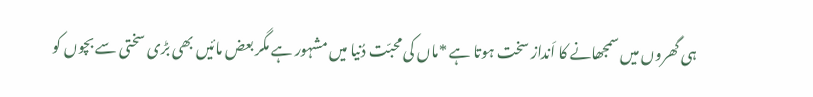ہی گھروں میں سمجھانے کا اَنداز سخت ہوتا ہے *ماں کی محبّت دُنیا میں مشہور ہے مگر بعض مائیں بھی بڑی سختی سے بچوں کو